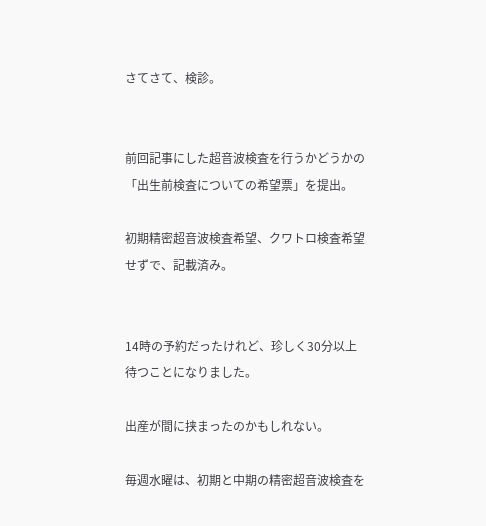さてさて、検診。


前回記事にした超音波検査を行うかどうかの「出生前検査についての希望票」を提出。

初期精密超音波検査希望、クワトロ検査希望せずで、記載済み。


14時の予約だったけれど、珍しく30分以上待つことになりました。

出産が間に挟まったのかもしれない。

毎週水曜は、初期と中期の精密超音波検査を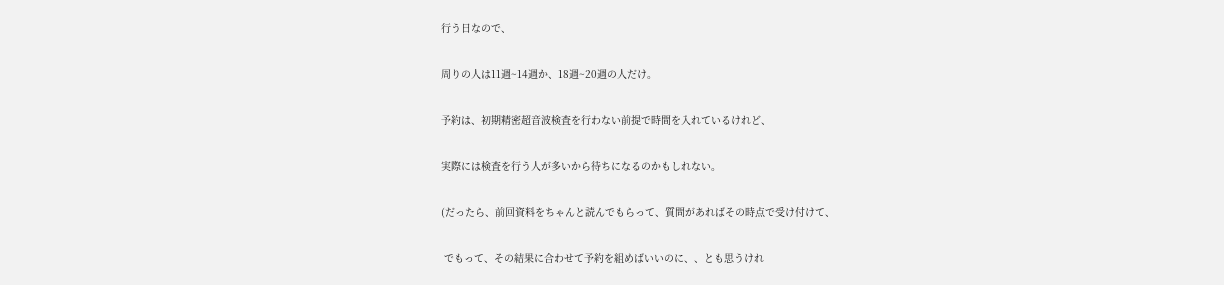行う日なので、

周りの人は11週~14週か、18週~20週の人だけ。

予約は、初期精密超音波検査を行わない前提で時間を入れているけれど、

実際には検査を行う人が多いから待ちになるのかもしれない。

(だったら、前回資料をちゃんと読んでもらって、質問があればその時点で受け付けて、

 でもって、その結果に合わせて予約を組めばいいのに、、とも思うけれ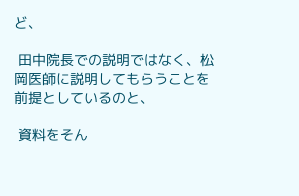ど、

 田中院長での説明ではなく、松岡医師に説明してもらうことを前提としているのと、

 資料をそん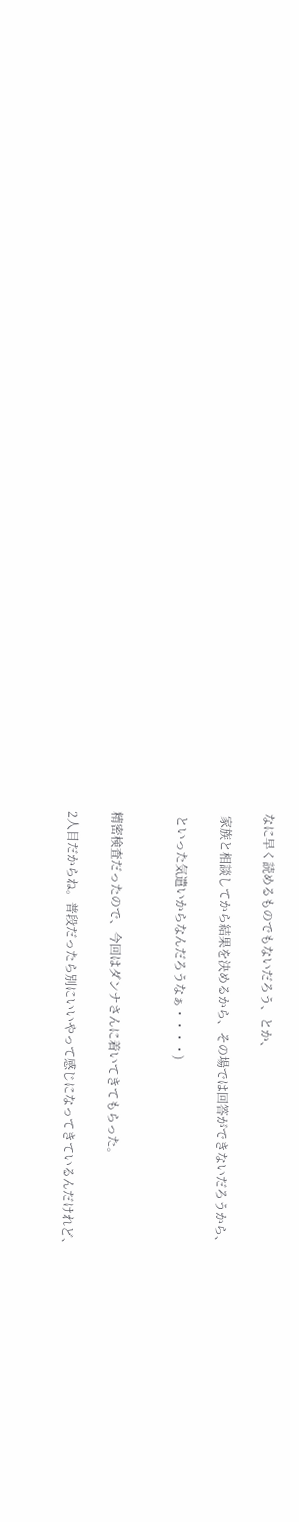なに早く読めるものでもないだろう、とか、

 家族と相談してから結果を決めるから、その場では回答ができないだろうから、

 といった気遣いからなんだろうなぁ・・・・)


精密検査だったので、今回はダンナさんに着いてきてもらった。

2人目だからね。普段だったら別にいいやって感じになってきているんだけれど、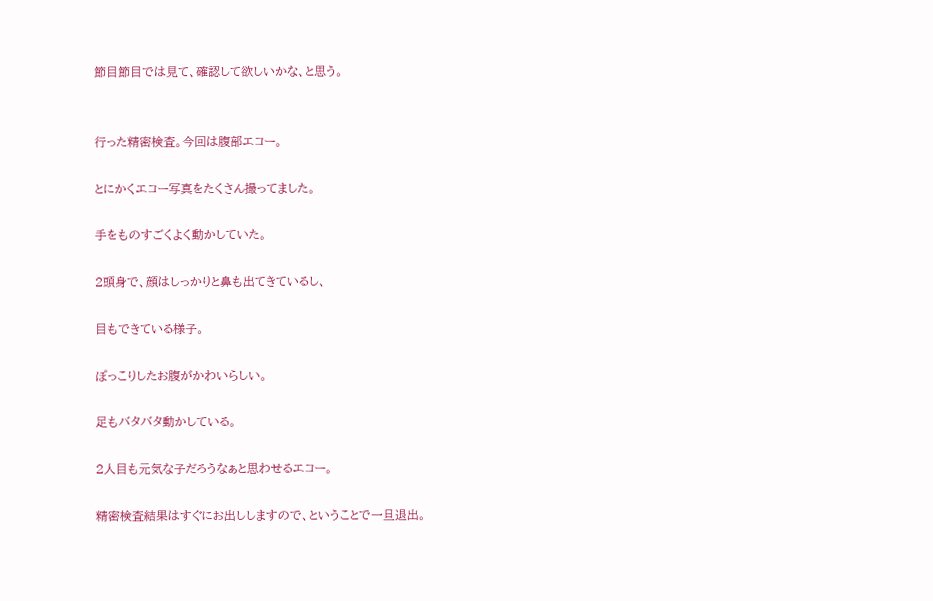節目節目では見て、確認して欲しいかな、と思う。


行った精密検査。今回は腹部エコー。

とにかくエコー写真をたくさん撮ってました。

手をものすごくよく動かしていた。

2頭身で、顔はしっかりと鼻も出てきているし、

目もできている様子。

ぽっこりしたお腹がかわいらしい。

足もバタバタ動かしている。

2人目も元気な子だろうなぁと思わせるエコー。

精密検査結果はすぐにお出ししますので、ということで一旦退出。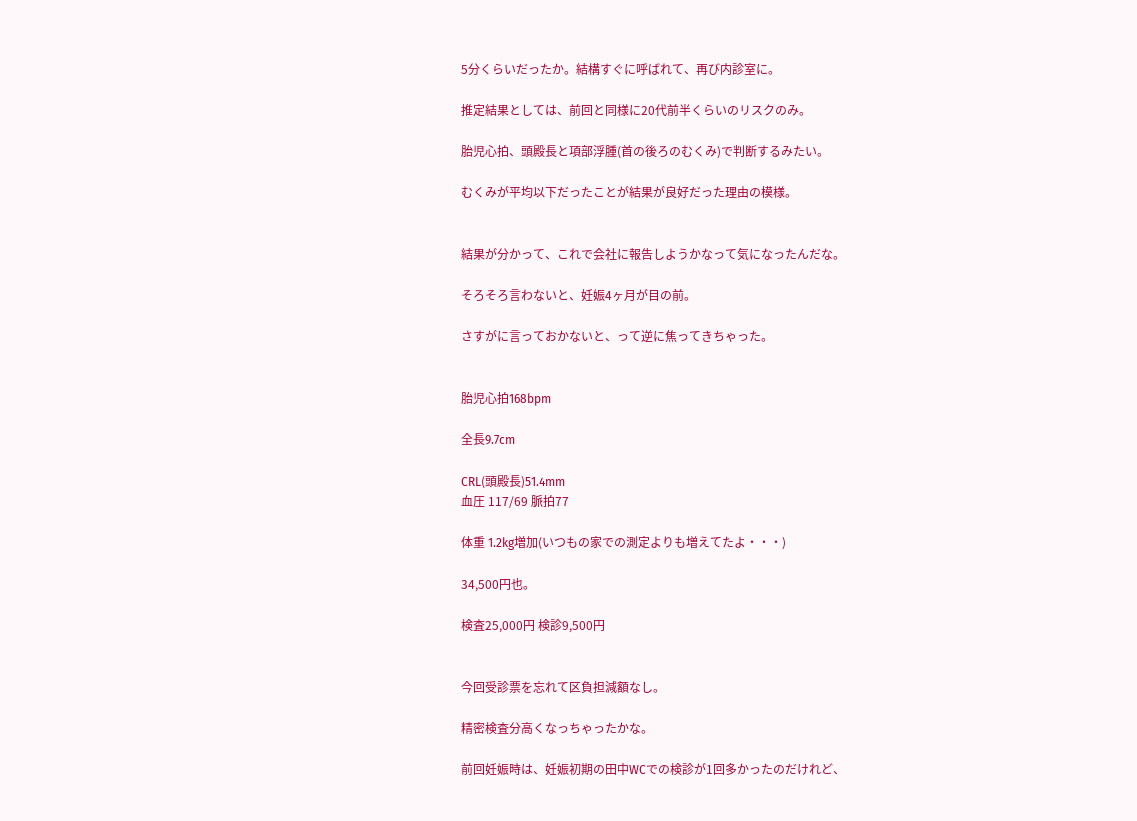5分くらいだったか。結構すぐに呼ばれて、再び内診室に。

推定結果としては、前回と同様に20代前半くらいのリスクのみ。

胎児心拍、頭殿長と項部浮腫(首の後ろのむくみ)で判断するみたい。

むくみが平均以下だったことが結果が良好だった理由の模様。


結果が分かって、これで会社に報告しようかなって気になったんだな。

そろそろ言わないと、妊娠4ヶ月が目の前。

さすがに言っておかないと、って逆に焦ってきちゃった。


胎児心拍168bpm

全長9.7cm

CRL(頭殿長)51.4mm
血圧 117/69 脈拍77

体重 1.2kg増加(いつもの家での測定よりも増えてたよ・・・)

34,500円也。

検査25,000円 検診9,500円


今回受診票を忘れて区負担減額なし。

精密検査分高くなっちゃったかな。

前回妊娠時は、妊娠初期の田中WCでの検診が1回多かったのだけれど、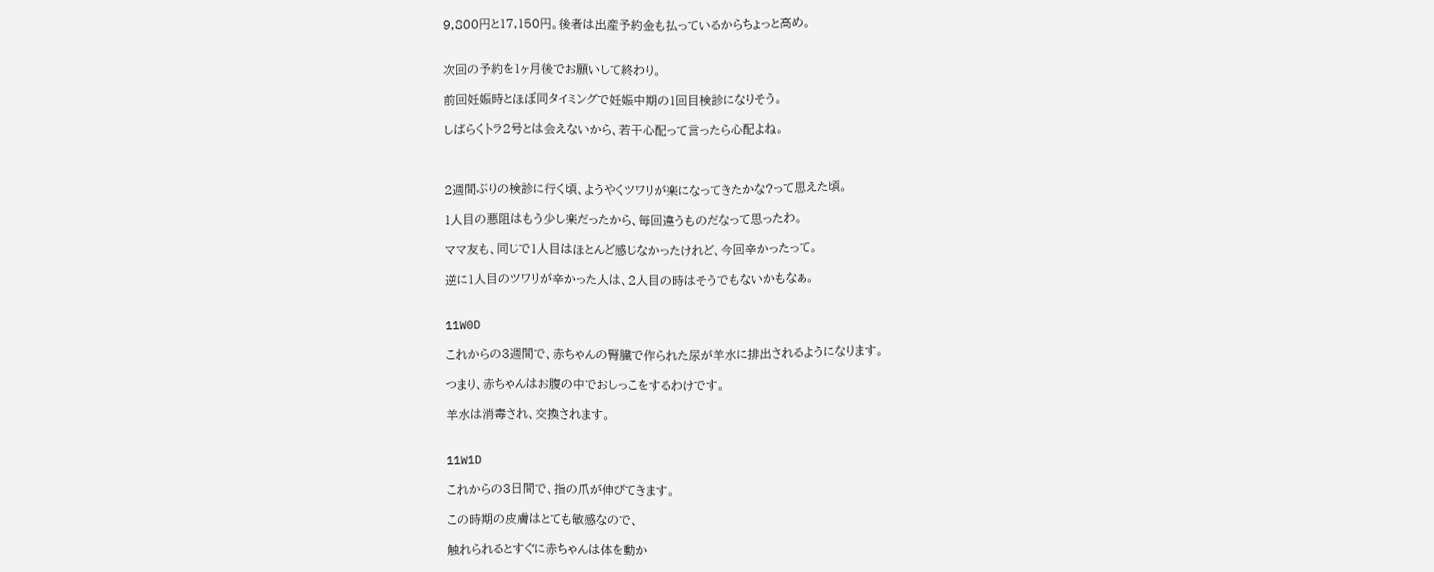9,800円と17,150円。後者は出産予約金も払っているからちょっと高め。


次回の予約を1ヶ月後でお願いして終わり。

前回妊娠時とほぼ同タイミングで妊娠中期の1回目検診になりそう。

しばらくトラ2号とは会えないから、若干心配って言ったら心配よね。



2週間ぶりの検診に行く頃、ようやくツワリが楽になってきたかな?って思えた頃。

1人目の悪阻はもう少し楽だったから、毎回違うものだなって思ったわ。

ママ友も、同じで1人目はほとんど感じなかったけれど、今回辛かったって。

逆に1人目のツワリが辛かった人は、2人目の時はそうでもないかもなぁ。


11W0D

これからの3週間で、赤ちゃんの腎臓で作られた尿が羊水に排出されるようになります。

つまり、赤ちゃんはお腹の中でおしっこをするわけです。

羊水は消毒され、交換されます。


11W1D

これからの3日間で、指の爪が伸びてきます。

この時期の皮膚はとても敏感なので、

触れられるとすぐに赤ちゃんは体を動か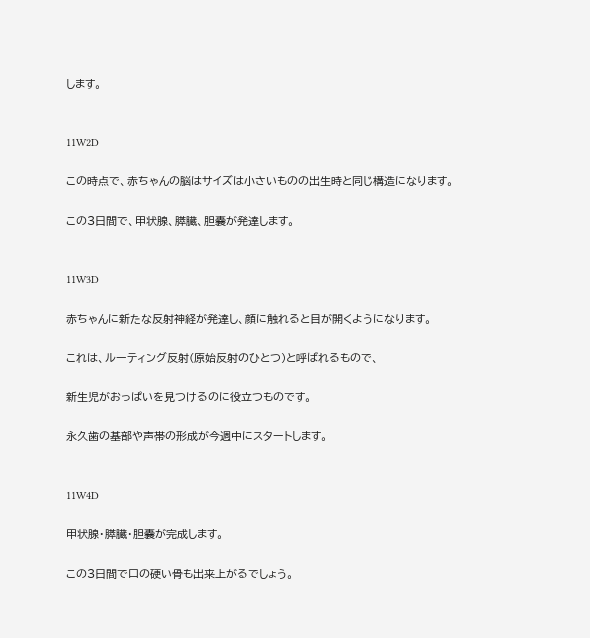します。


11W2D

この時点で、赤ちゃんの脳はサイズは小さいものの出生時と同じ構造になります。

この3日間で、甲状腺、膵臓、胆嚢が発達します。


11W3D

赤ちゃんに新たな反射神経が発達し、顔に触れると目が開くようになります。

これは、ルーティング反射(原始反射のひとつ)と呼ばれるもので、

新生児がおっぱいを見つけるのに役立つものです。

永久歯の基部や声帯の形成が今週中にスタートします。


11W4D

甲状腺・膵臓・胆嚢が完成します。

この3日間で口の硬い骨も出来上がるでしょう。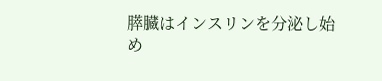膵臓はインスリンを分泌し始め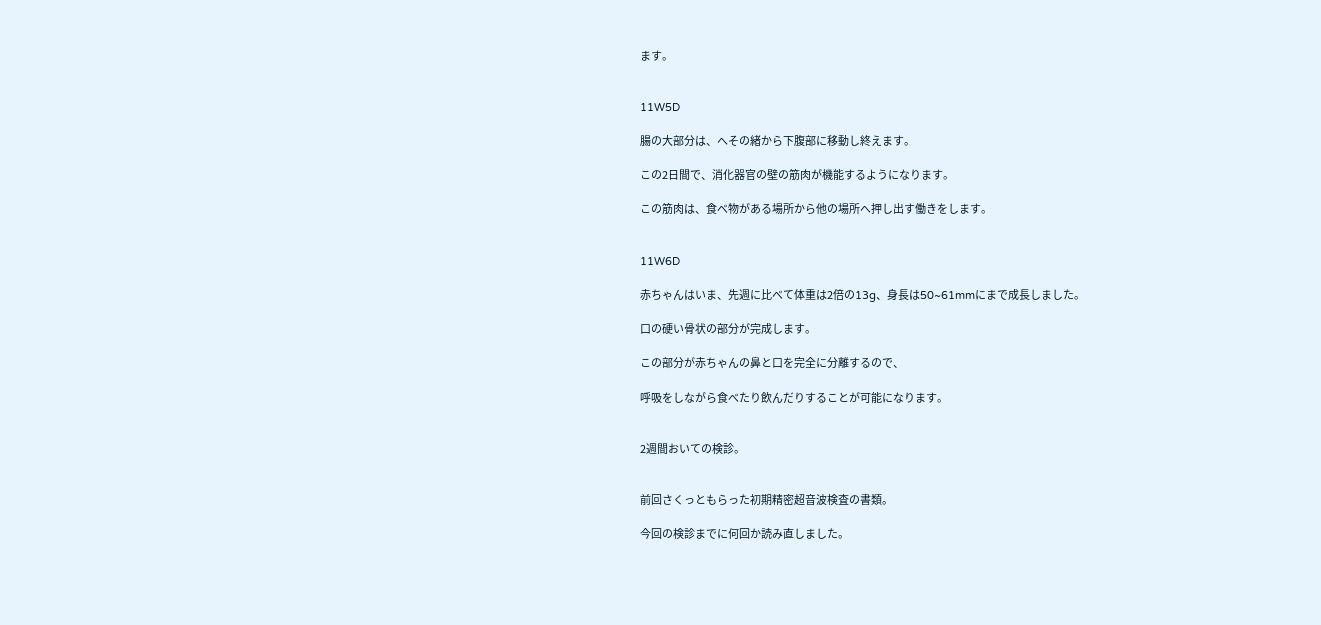ます。


11W5D

腸の大部分は、へその緒から下腹部に移動し終えます。

この2日間で、消化器官の壁の筋肉が機能するようになります。

この筋肉は、食べ物がある場所から他の場所へ押し出す働きをします。


11W6D

赤ちゃんはいま、先週に比べて体重は2倍の13g、身長は50~61mmにまで成長しました。

口の硬い骨状の部分が完成します。

この部分が赤ちゃんの鼻と口を完全に分離するので、

呼吸をしながら食べたり飲んだりすることが可能になります。


2週間おいての検診。


前回さくっともらった初期精密超音波検査の書類。

今回の検診までに何回か読み直しました。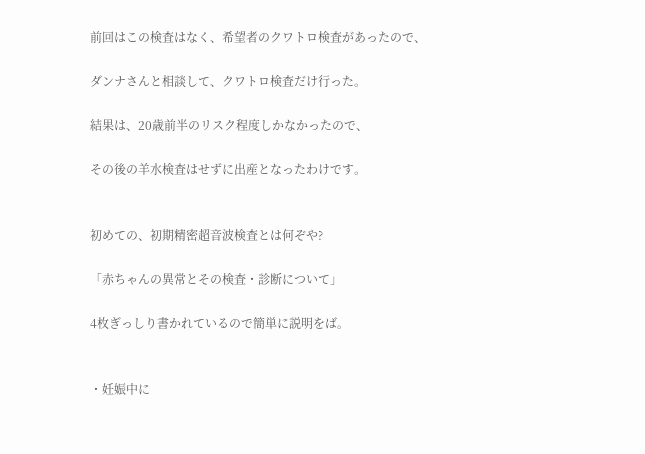前回はこの検査はなく、希望者のクワトロ検査があったので、

ダンナさんと相談して、クワトロ検査だけ行った。

結果は、20歳前半のリスク程度しかなかったので、

その後の羊水検査はせずに出産となったわけです。


初めての、初期精密超音波検査とは何ぞや?

「赤ちゃんの異常とその検査・診断について」

4枚ぎっしり書かれているので簡単に説明をば。


・妊娠中に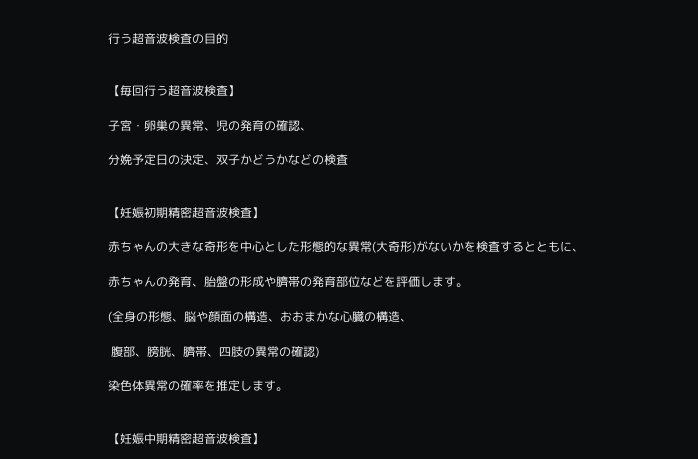行う超音波検査の目的


【毎回行う超音波検査】

子宮・卵巣の異常、児の発育の確認、

分娩予定日の決定、双子かどうかなどの検査


【妊娠初期精密超音波検査】

赤ちゃんの大きな奇形を中心とした形態的な異常(大奇形)がないかを検査するとともに、

赤ちゃんの発育、胎盤の形成や臍帯の発育部位などを評価します。

(全身の形態、脳や顔面の構造、おおまかな心臓の構造、

 腹部、膀胱、臍帯、四肢の異常の確認)

染色体異常の確率を推定します。


【妊娠中期精密超音波検査】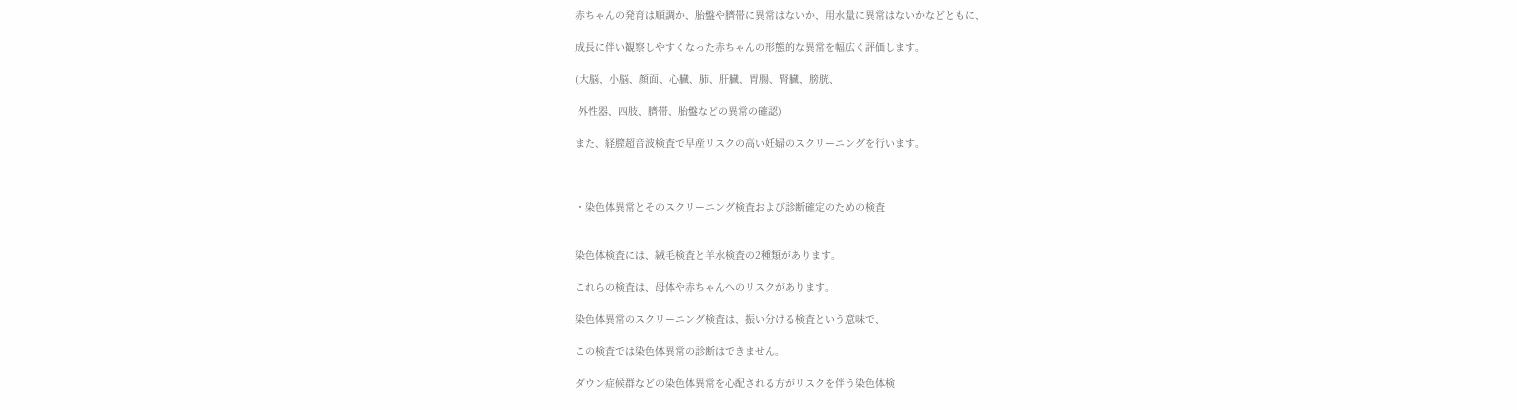赤ちゃんの発育は順調か、胎盤や臍帯に異常はないか、用水量に異常はないかなどともに、

成長に伴い観察しやすくなった赤ちゃんの形態的な異常を幅広く評価します。

(大脳、小脳、顔面、心臓、肺、肝臓、胃腸、腎臓、膀胱、

 外性器、四肢、臍帯、胎盤などの異常の確認)

また、経膣超音波検査で早産リスクの高い妊婦のスクリーニングを行います。



・染色体異常とそのスクリーニング検査および診断確定のための検査


染色体検査には、絨毛検査と羊水検査の2種類があります。

これらの検査は、母体や赤ちゃんへのリスクがあります。

染色体異常のスクリーニング検査は、振い分ける検査という意味で、

この検査では染色体異常の診断はできません。

ダウン症候群などの染色体異常を心配される方がリスクを伴う染色体検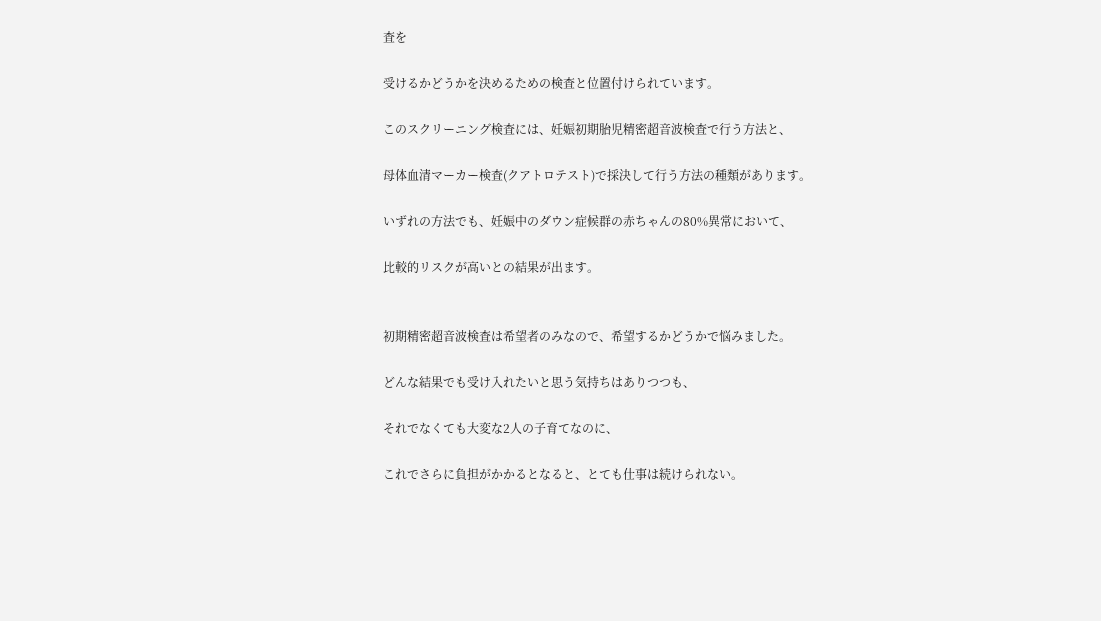査を

受けるかどうかを決めるための検査と位置付けられています。

このスクリーニング検査には、妊娠初期胎児精密超音波検査で行う方法と、

母体血清マーカー検査(クアトロテスト)で採決して行う方法の種類があります。

いずれの方法でも、妊娠中のダウン症候群の赤ちゃんの80%異常において、

比較的リスクが高いとの結果が出ます。


初期精密超音波検査は希望者のみなので、希望するかどうかで悩みました。

どんな結果でも受け入れたいと思う気持ちはありつつも、

それでなくても大変な2人の子育てなのに、

これでさらに負担がかかるとなると、とても仕事は続けられない。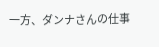一方、ダンナさんの仕事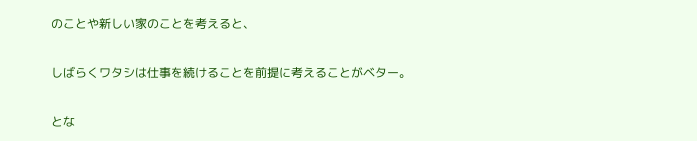のことや新しい家のことを考えると、

しばらくワタシは仕事を続けることを前提に考えることがベター。

とな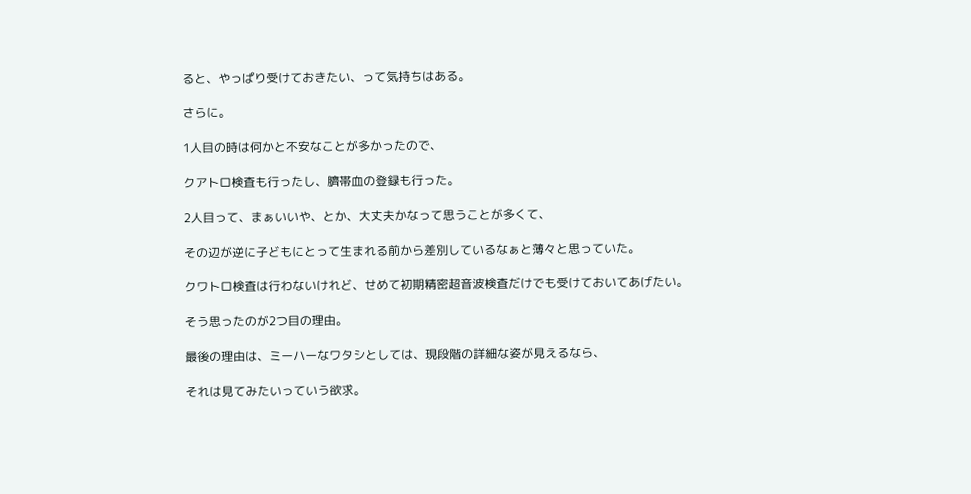ると、やっぱり受けておきたい、って気持ちはある。

さらに。

1人目の時は何かと不安なことが多かったので、

クアトロ検査も行ったし、臍帯血の登録も行った。

2人目って、まぁいいや、とか、大丈夫かなって思うことが多くて、

その辺が逆に子どもにとって生まれる前から差別しているなぁと薄々と思っていた。

クワトロ検査は行わないけれど、せめて初期精密超音波検査だけでも受けておいてあげたい。

そう思ったのが2つ目の理由。

最後の理由は、ミーハーなワタシとしては、現段階の詳細な姿が見えるなら、

それは見てみたいっていう欲求。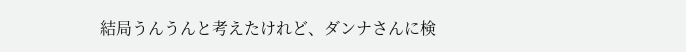結局うんうんと考えたけれど、ダンナさんに検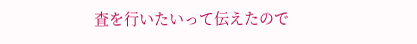査を行いたいって伝えたので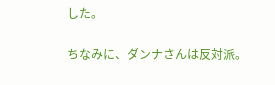した。

ちなみに、ダンナさんは反対派。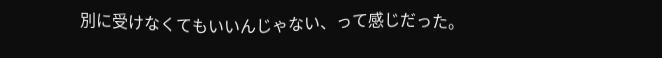別に受けなくてもいいんじゃない、って感じだった。